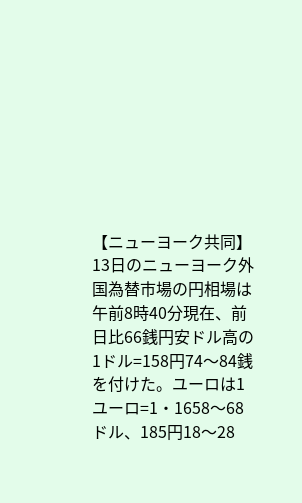【ニューヨーク共同】13日のニューヨーク外国為替市場の円相場は午前8時40分現在、前日比66銭円安ドル高の1ドル=158円74〜84銭を付けた。ユーロは1ユーロ=1・1658〜68ドル、185円18〜28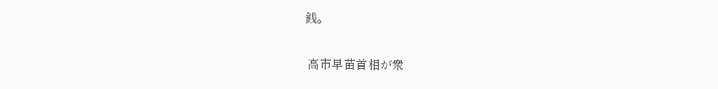銭。

 高市早苗首相が衆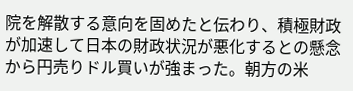院を解散する意向を固めたと伝わり、積極財政が加速して日本の財政状況が悪化するとの懸念から円売りドル買いが強まった。朝方の米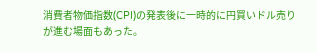消費者物価指数(CPI)の発表後に一時的に円買いドル売りが進む場面もあった。